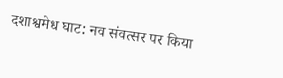दशाश्वमेध घाट: नव संवत्सर पर किया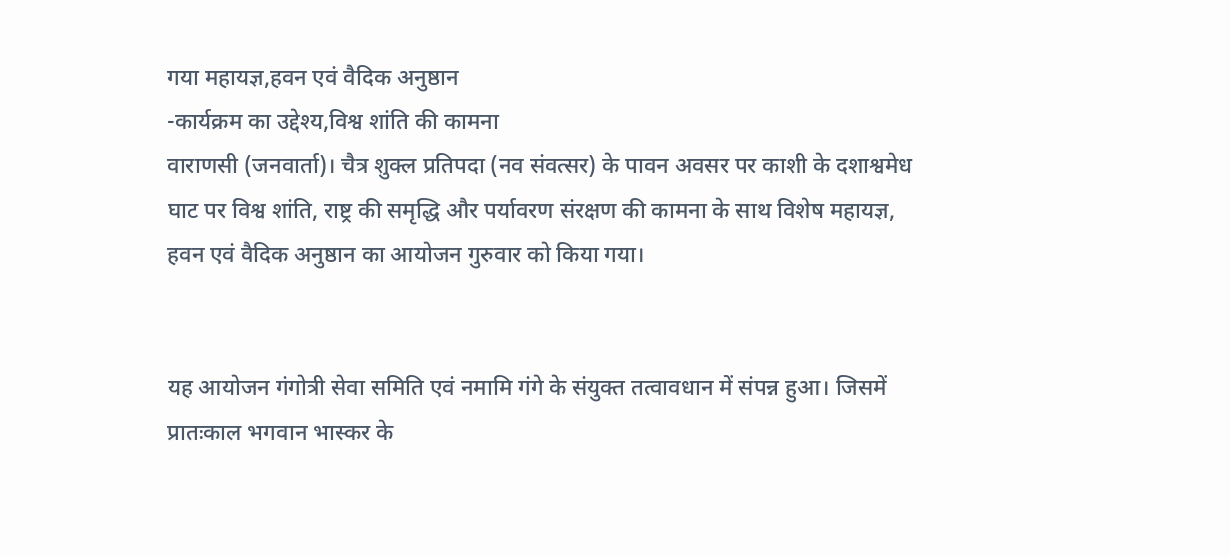गया महायज्ञ,हवन एवं वैदिक अनुष्ठान
-कार्यक्रम का उद्देश्य,विश्व शांति की कामना
वाराणसी (जनवार्ता)। चैत्र शुक्ल प्रतिपदा (नव संवत्सर) के पावन अवसर पर काशी के दशाश्वमेध घाट पर विश्व शांति, राष्ट्र की समृद्धि और पर्यावरण संरक्षण की कामना के साथ विशेष महायज्ञ, हवन एवं वैदिक अनुष्ठान का आयोजन गुरुवार को किया गया।


यह आयोजन गंगोत्री सेवा समिति एवं नमामि गंगे के संयुक्त तत्वावधान में संपन्न हुआ। जिसमें प्रातःकाल भगवान भास्कर के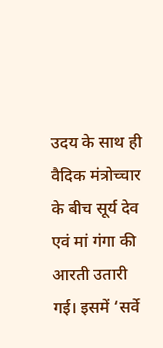उदय के साथ ही वैदिक मंत्रोच्चार के बीच सूर्य देव एवं मां गंगा की आरती उतारी गई। इसमें ‘सर्वे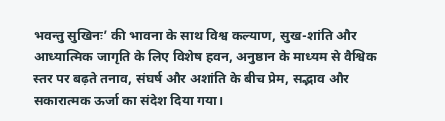भवन्तु सुखिनः’ की भावना के साथ विश्व कल्याण, सुख-शांति और आध्यात्मिक जागृति के लिए विशेष हवन, अनुष्ठान के माध्यम से वैश्विक स्तर पर बढ़ते तनाव, संघर्ष और अशांति के बीच प्रेम, सद्भाव और सकारात्मक ऊर्जा का संदेश दिया गया।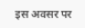इस अवसर पर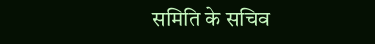समिति के सचिव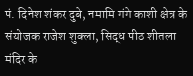पं. दिनेश शंकर दुबे, नमामि गंगे काशी क्षेत्र के संयोजक राजेश शुक्ला, सिद्ध पीठ शीतला मंदिर के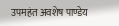उपमहंत अवशेष पाण्डेय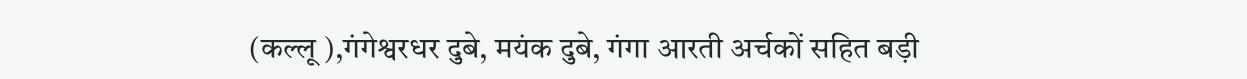(कल्लू ),गंगेश्वरधर दुबे, मयंक दुबे, गंगा आरती अर्चकों सहित बड़ी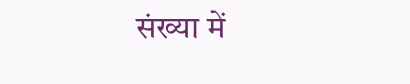संख्या में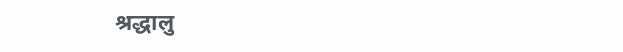श्रद्धालु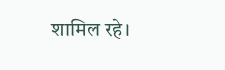शामिल रहे।